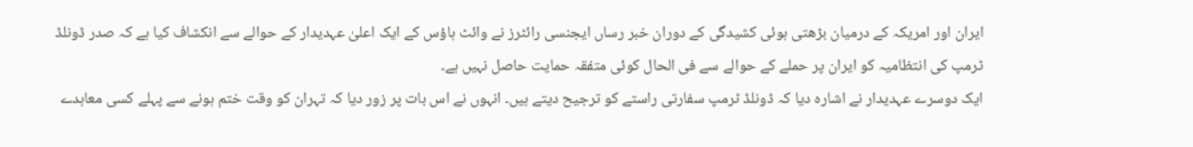ایران اور امریکہ کے درمیان بڑھتی ہوئی کشیدگی کے دوران خبر رساں ایجنسی رائٹرز نے وائٹ ہاؤس کے ایک اعلیٰ عہدیدار کے حوالے سے انکشاف کیا ہے کہ صدر ڈونلڈ ٹرمپ کی انتظامیہ کو ایران پر حملے کے حوالے سے فی الحال کوئی متفقہ حمایت حاصل نہیں ہے۔
ایک دوسرے عہدیدار نے اشارہ دیا کہ ڈونلڈ ٹرمپ سفارتی راستے کو ترجیح دیتے ہیں۔ انہوں نے اس بات پر زور دیا کہ تہران کو وقت ختم ہونے سے پہلے کسی معاہدے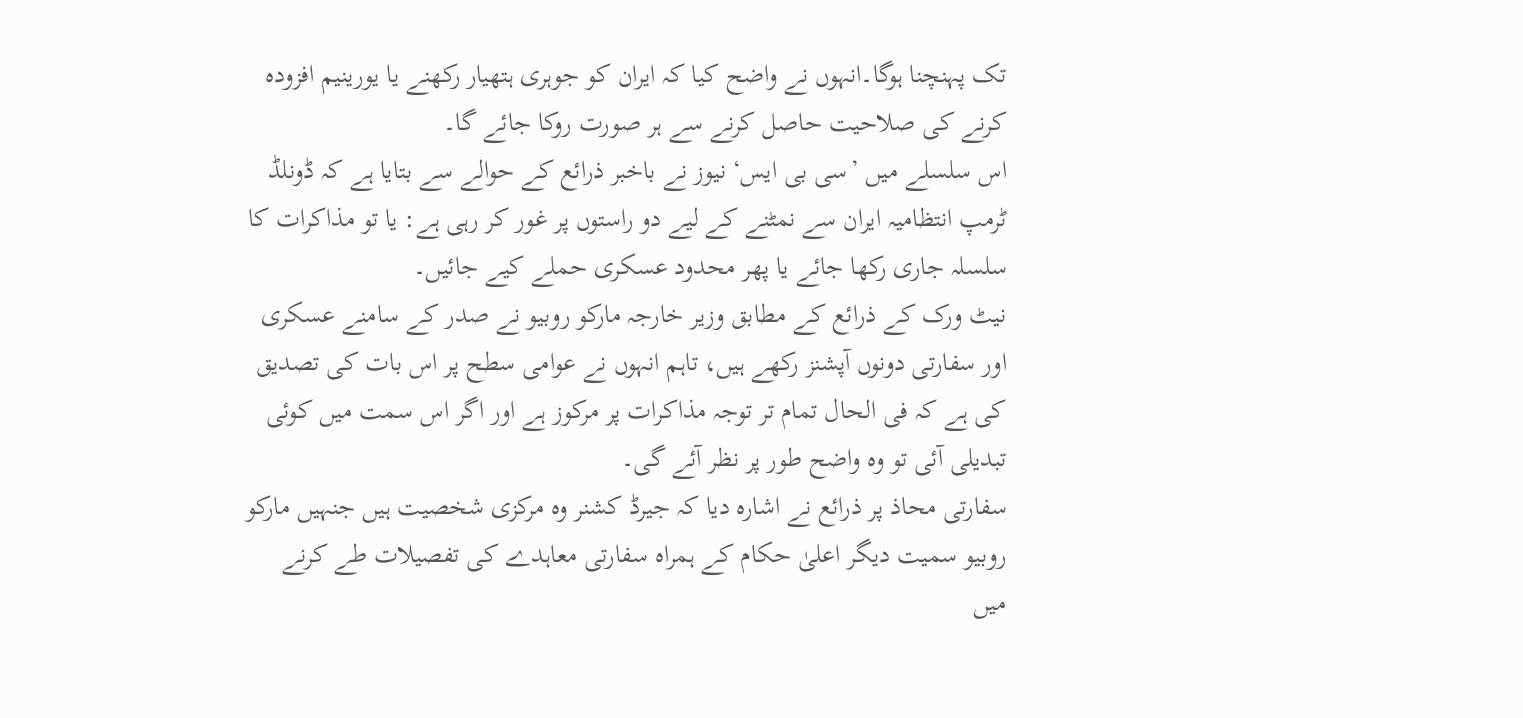تک پہنچنا ہوگا۔انہوں نے واضح کیا کہ ایران کو جوہری ہتھیار رکھنے یا یورینیم افزودہ کرنے کی صلاحیت حاصل کرنے سے ہر صورت روکا جائے گا۔
اس سلسلے میں ’سی بی ایس‘ نیوز نے باخبر ذرائع کے حوالے سے بتایا ہے کہ ڈونلڈ ٹرمپ انتظامیہ ایران سے نمٹنے کے لیے دو راستوں پر غور کر رہی ہے: یا تو مذاکرات کا سلسلہ جاری رکھا جائے یا پھر محدود عسکری حملے کیے جائیں۔
نیٹ ورک کے ذرائع کے مطابق وزیر خارجہ مارکو روبیو نے صدر کے سامنے عسکری اور سفارتی دونوں آپشنز رکھے ہیں، تاہم انہوں نے عوامی سطح پر اس بات کی تصدیق کی ہے کہ فی الحال تمام تر توجہ مذاکرات پر مرکوز ہے اور اگر اس سمت میں کوئی تبدیلی آئی تو وہ واضح طور پر نظر آئے گی۔
سفارتی محاذ پر ذرائع نے اشارہ دیا کہ جیرڈ کشنر وہ مرکزی شخصیت ہیں جنہیں مارکو روبیو سمیت دیگر اعلیٰ حکام کے ہمراہ سفارتی معاہدے کی تفصیلات طے کرنے میں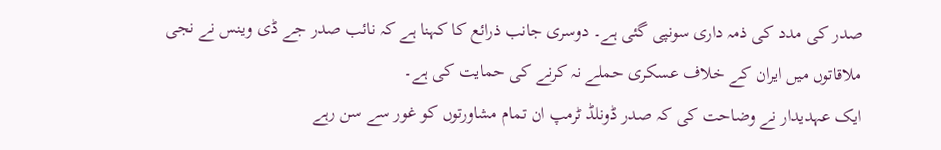صدر کی مدد کی ذمہ داری سونپی گئی ہے۔ دوسری جانب ذرائع کا کہنا ہے کہ نائب صدر جے ڈی وینس نے نجی ملاقاتوں میں ایران کے خلاف عسکری حملے نہ کرنے کی حمایت کی ہے۔
ایک عہدیدار نے وضاحت کی کہ صدر ڈونلڈ ٹرمپ ان تمام مشاورتوں کو غور سے سن رہے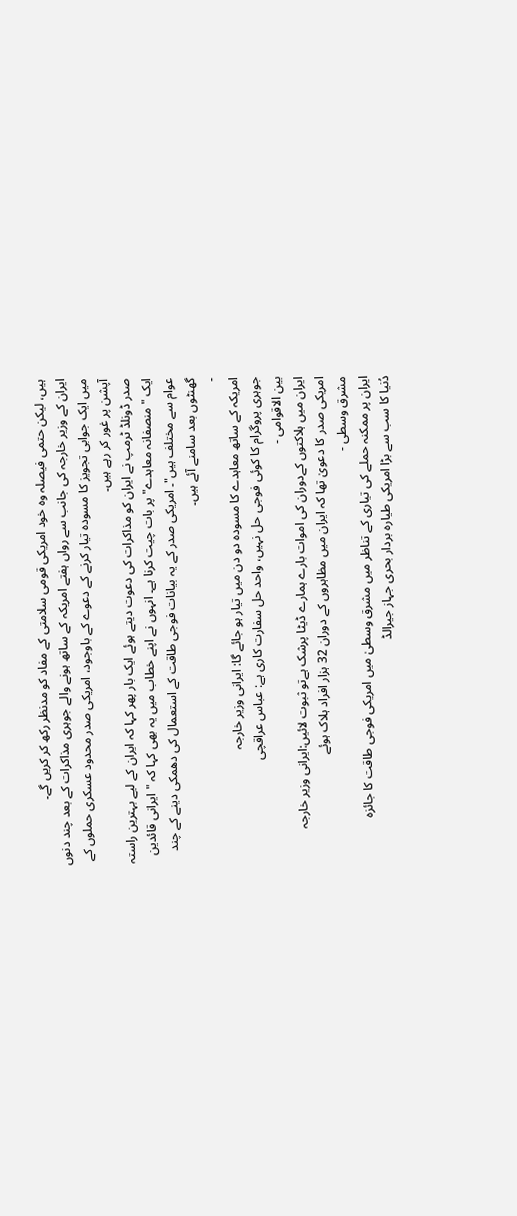ہیں، لیکن حتمی فیصلہ وہ خود امریکی قومی سلامتی کے مفاد کو مدنظر رکھ کر کریں گے۔
ایران کے وزیر خارجہ کی جانب سے رواں ہفتے امریکہ کے ساتھ ہونے والے جوہری مذاکرات کے بعد چند دنوں میں ایک جوابی تجویز کا مسودہ تیار کرنے کے دعوے کے باوجود، امریکی صدر محدود عسکری حملوں کے آپشن پر غور کر رہے ہیں۔
صدر ڈونلڈ ٹرمپ نے ایران کو مذاکرات کی دعوت دیتے ہوئے ایک بار پھر کہا کہ ایران کے لیے بہترین راستہ ایک "منصفانہ معاہدے" پر بات چیت کرنا ہے۔ انہوں نے اپنے خطاب میں یہ بھی کہا کہ "ایرانی قائدین عوام سے مختلف ہیں"۔ امریکی صدر کے یہ بیانات فوجی طاقت کے استعمال کی دھمکی دینے کے چند گھنٹوں بعد سامنے آئے ہیں۔
-
امریکہ کے ساتھ معاہدے کا مسودہ دو دن میں تیار ہو جائے گا: ایرانی وزیر خارجہ
جوہری پروگرام کا کوئی فوجی حل نہیں، واحد حل سفارت کاری ہے: عباس عراقچی
بين الاقوامى -
ایران میں ہلاکتوں کےدوران کی اموات بارے ہمارے ڈیٹا پرشک ہےتو ثبوت لائیں:ایرانی وزیر خارجہ
امریکی صدر کا دعویٰ تھا کہ ایران میں مظاہروں کے دوران 32 ہزار افراد ہلاک ہوئے
مشرق وسطی -
ایران پر ممکنہ حملے کی تیاری کے تناظر میں مشرق وسطیٰ میں امریکی فوجی طاقت کا جائزہ
دُنیا کا سب سے بڑا امریکی طیارہ بردار بحری جہاز جیرالڈ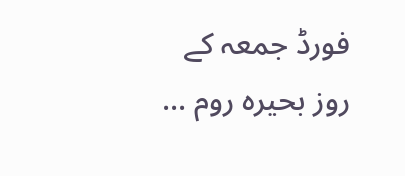فورڈ جمعہ کے روز بحیرہ روم ...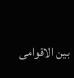بين الاقوامى